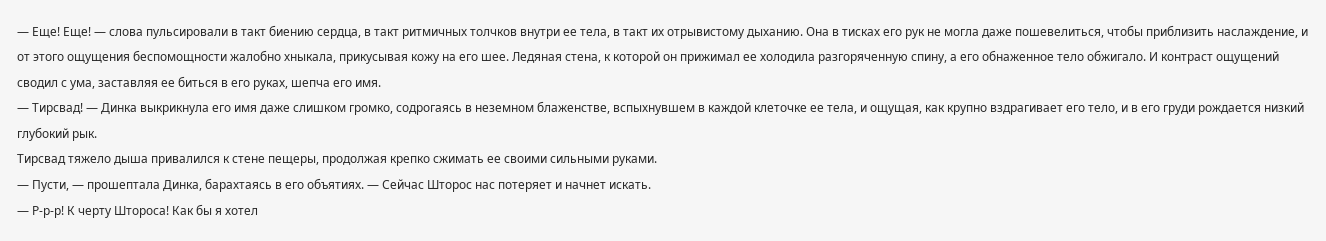— Еще! Еще! — слова пульсировали в такт биению сердца, в такт ритмичных толчков внутри ее тела, в такт их отрывистому дыханию. Она в тисках его рук не могла даже пошевелиться, чтобы приблизить наслаждение, и от этого ощущения беспомощности жалобно хныкала, прикусывая кожу на его шее. Ледяная стена, к которой он прижимал ее холодила разгоряченную спину, а его обнаженное тело обжигало. И контраст ощущений сводил с ума, заставляя ее биться в его руках, шепча его имя.
— Тирсвад! — Динка выкрикнула его имя даже слишком громко, содрогаясь в неземном блаженстве, вспыхнувшем в каждой клеточке ее тела, и ощущая, как крупно вздрагивает его тело, и в его груди рождается низкий глубокий рык.
Тирсвад тяжело дыша привалился к стене пещеры, продолжая крепко сжимать ее своими сильными руками.
— Пусти, — прошептала Динка, барахтаясь в его объятиях. — Сейчас Шторос нас потеряет и начнет искать.
— Р-р-р! К черту Штороса! Как бы я хотел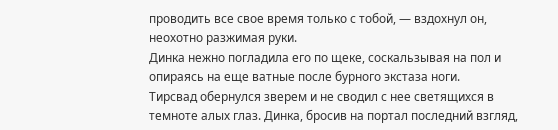проводить все свое время только с тобой, — вздохнул он, неохотно разжимая руки.
Динка нежно погладила его по щеке, соскальзывая на пол и опираясь на еще ватные после бурного экстаза ноги.
Тирсвад обернулся зверем и не сводил с нее светящихся в темноте алых глаз. Динка, бросив на портал последний взгляд,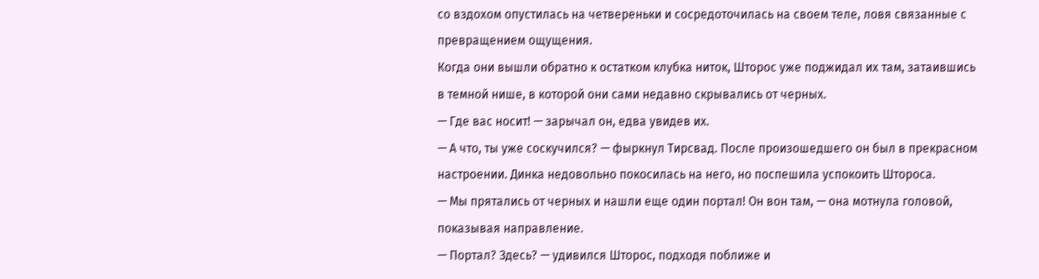со вздохом опустилась на четвереньки и сосредоточилась на своем теле, ловя связанные с превращением ощущения.
Когда они вышли обратно к остатком клубка ниток, Шторос уже поджидал их там, затаившись в темной нише, в которой они сами недавно скрывались от черных.
— Где вас носит! — зарычал он, едва увидев их.
— А что, ты уже соскучился? — фыркнул Тирсвад. После произошедшего он был в прекрасном настроении. Динка недовольно покосилась на него, но поспешила успокоить Штороса.
— Мы прятались от черных и нашли еще один портал! Он вон там, — она мотнула головой, показывая направление.
— Портал? Здесь? — удивился Шторос, подходя поближе и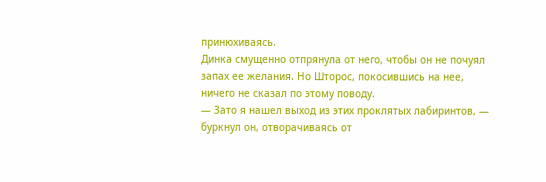принюхиваясь.
Динка смущенно отпрянула от него, чтобы он не почуял запах ее желания. Но Шторос, покосившись на нее, ничего не сказал по этому поводу.
— Зато я нашел выход из этих проклятых лабиринтов, — буркнул он, отворачиваясь от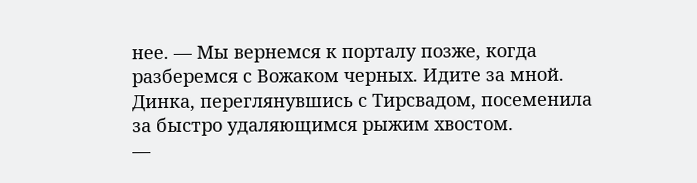нее. — Мы вернемся к порталу позже, когда разберемся с Вожаком черных. Идите за мной.
Динка, переглянувшись с Тирсвадом, посеменила за быстро удаляющимся рыжим хвостом.
—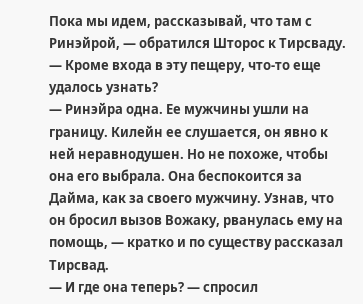Пока мы идем, рассказывай, что там с Ринэйрой, — обратился Шторос к Тирсваду. — Кроме входа в эту пещеру, что-то еще удалось узнать?
— Ринэйра одна. Ее мужчины ушли на границу. Килейн ее слушается, он явно к ней неравнодушен. Но не похоже, чтобы она его выбрала. Она беспокоится за Дайма, как за своего мужчину. Узнав, что он бросил вызов Вожаку, рванулась ему на помощь, — кратко и по существу рассказал Тирсвад.
— И где она теперь? — спросил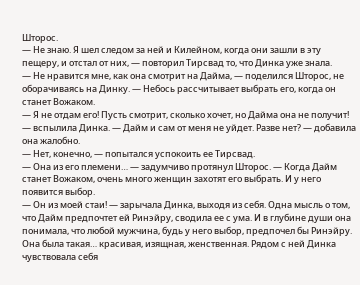Шторос.
— Не знаю. Я шел следом за ней и Килейном, когда они зашли в эту пещеру, и отстал от них, — повторил Тирсвад то, что Динка уже знала.
— Не нравится мне, как она смотрит на Дайма, — поделился Шторос, не оборачиваясь на Динку. — Небось рассчитывает выбрать его, когда он станет Вожаком.
— Я не отдам его! Пусть смотрит, сколько хочет, но Дайма она не получит! — вспылила Динка. — Дайм и сам от меня не уйдет. Разве нет? — добавила она жалобно.
— Нет, конечно, — попытался успокоить ее Тирсвад.
— Она из его племени… — задумчиво протянул Шторос. — Когда Дайм станет Вожаком, очень много женщин захотят его выбрать. И у него появится выбор.
— Он из моей стаи! — зарычала Динка, выходя из себя. Одна мысль о том, что Дайм предпочтет ей Ринэйру, сводила ее с ума. И в глубине души она понимала, что любой мужчина, будь у него выбор, предпочел бы Ринэйру. Она была такая… красивая, изящная, женственная. Рядом с ней Динка чувствовала себя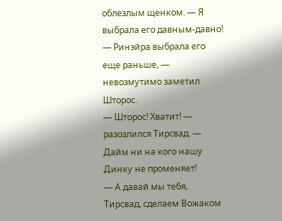облезлым щенком. — Я выбрала его давным-давно!
— Ринэйра выбрала его еще раньше, — невозмутимо заметил Шторос.
— Шторос! Хватит! — разозлился Тирсвад. — Дайм ни на кого нашу Динку не променяет!
— А давай мы тебя, Тирсвад, сделаем Вожаком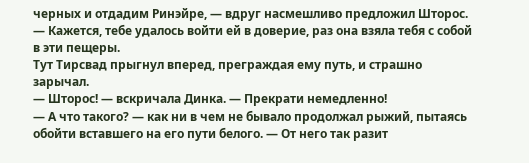черных и отдадим Ринэйре, — вдруг насмешливо предложил Шторос. — Кажется, тебе удалось войти ей в доверие, раз она взяла тебя с собой в эти пещеры.
Тут Тирсвад прыгнул вперед, преграждая ему путь, и страшно зарычал.
— Шторос! — вскричала Динка. — Прекрати немедленно!
— А что такого? — как ни в чем не бывало продолжал рыжий, пытаясь обойти вставшего на его пути белого. — От него так разит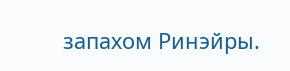запахом Ринэйры.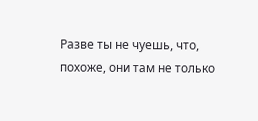Разве ты не чуешь, что, похоже, они там не только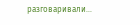разговаривали…